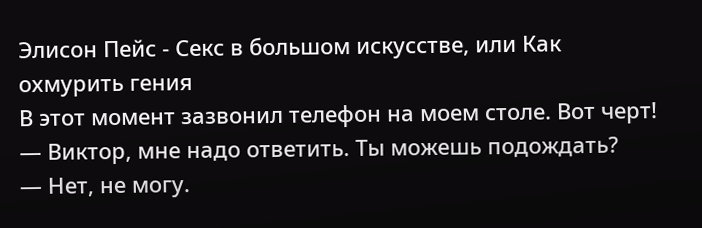Элисон Пейс - Секс в большом искусстве, или Как охмурить гения
В этот момент зазвонил телефон на моем столе. Вот черт!
— Виктор, мне надо ответить. Ты можешь подождать?
— Нет, не могу.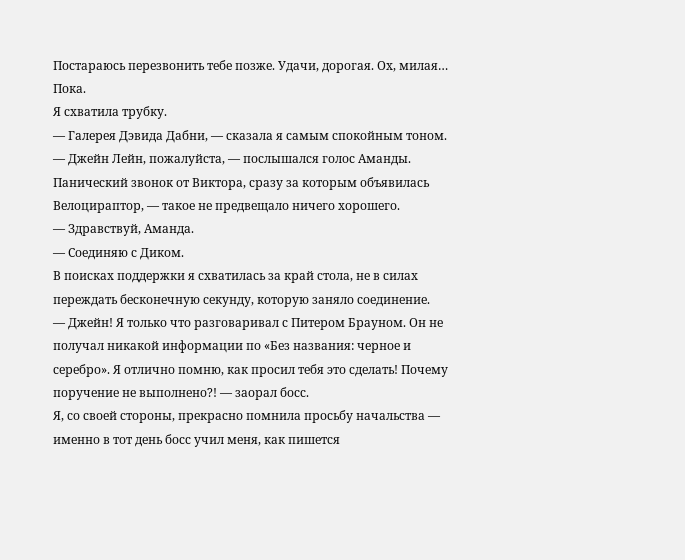Постараюсь перезвонить тебе позже. Удачи, дорогая. Ох, милая… Пока.
Я схватила трубку.
— Галерея Дэвида Дабни, — сказала я самым спокойным тоном.
— Джейн Лейн, пожалуйста, — послышался голос Аманды.
Панический звонок от Виктора, сразу за которым объявилась Велоцираптор, — такое не предвещало ничего хорошего.
— Здравствуй, Аманда.
— Соединяю с Диком.
В поисках поддержки я схватилась за край стола, не в силах переждать бесконечную секунду, которую заняло соединение.
— Джейн! Я только что разговаривал с Питером Брауном. Он не получал никакой информации по «Без названия: черное и серебро». Я отлично помню, как просил тебя это сделать! Почему поручение не выполнено?! — заорал босс.
Я, со своей стороны, прекрасно помнила просьбу начальства — именно в тот день босс учил меня, как пишется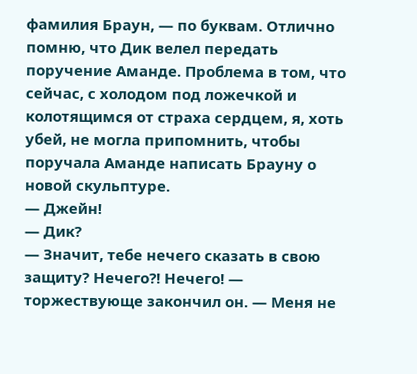фамилия Браун, — по буквам. Отлично помню, что Дик велел передать поручение Аманде. Проблема в том, что сейчас, с холодом под ложечкой и колотящимся от страха сердцем, я, хоть убей, не могла припомнить, чтобы поручала Аманде написать Брауну о новой скульптуре.
— Джейн!
— Дик?
— Значит, тебе нечего сказать в свою защиту? Нечего?! Нечего! — торжествующе закончил он. — Меня не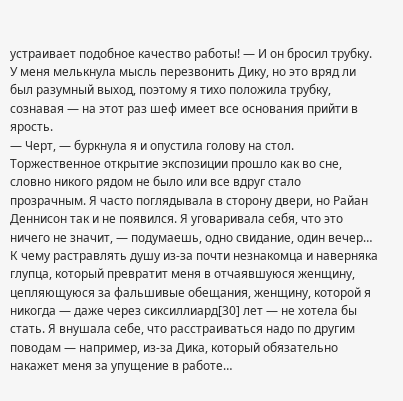устраивает подобное качество работы! — И он бросил трубку.
У меня мелькнула мысль перезвонить Дику, но это вряд ли был разумный выход, поэтому я тихо положила трубку, сознавая — на этот раз шеф имеет все основания прийти в ярость.
— Черт, — буркнула я и опустила голову на стол.
Торжественное открытие экспозиции прошло как во сне, словно никого рядом не было или все вдруг стало прозрачным. Я часто поглядывала в сторону двери, но Райан Деннисон так и не появился. Я уговаривала себя, что это ничего не значит, — подумаешь, одно свидание, один вечер… К чему растравлять душу из-за почти незнакомца и наверняка глупца, который превратит меня в отчаявшуюся женщину, цепляющуюся за фальшивые обещания, женщину, которой я никогда — даже через сиксиллиард[30] лет — не хотела бы стать. Я внушала себе, что расстраиваться надо по другим поводам — например, из-за Дика, который обязательно накажет меня за упущение в работе…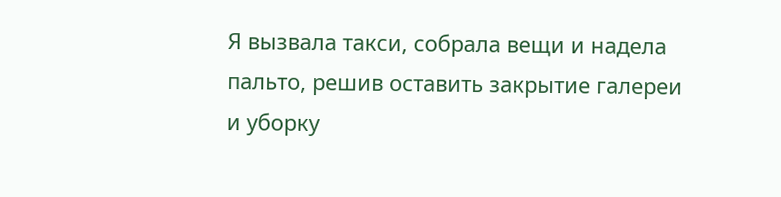Я вызвала такси, собрала вещи и надела пальто, решив оставить закрытие галереи и уборку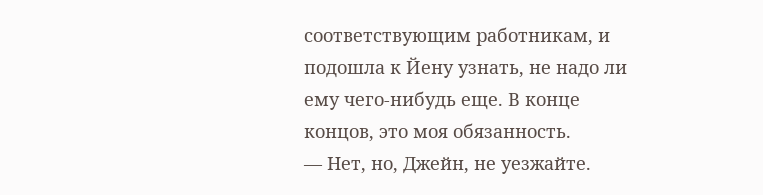соответствующим работникам, и подошла к Йену узнать, не надо ли ему чего-нибудь еще. В конце концов, это моя обязанность.
— Нет, но, Джейн, не уезжайте.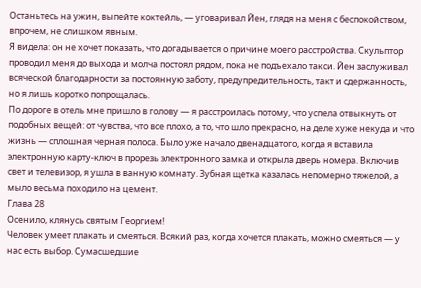Останьтесь на ужин, выпейте коктейль, — уговаривал Йен, глядя на меня с беспокойством, впрочем, не слишком явным.
Я видела: он не хочет показать, что догадывается о причине моего расстройства. Скульптор проводил меня до выхода и молча постоял рядом, пока не подъехало такси. Йен заслуживал всяческой благодарности за постоянную заботу, предупредительность, такт и сдержанность, но я лишь коротко попрощалась.
По дороге в отель мне пришло в голову — я расстроилась потому, что успела отвыкнуть от подобных вещей: от чувства, что все плохо, а то, что шло прекрасно, на деле хуже некуда и что жизнь — сплошная черная полоса. Было уже начало двенадцатого, когда я вставила электронную карту-ключ в прорезь электронного замка и открыла дверь номера. Включив свет и телевизор, я ушла в ванную комнату. Зубная щетка казалась непомерно тяжелой, а мыло весьма походило на цемент.
Глава 28
Осенило, клянусь святым Георгием!
Человек умеет плакать и смеяться. Всякий раз, когда хочется плакать, можно смеяться — у нас есть выбор. Сумасшедшие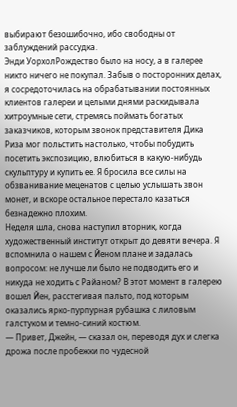выбирают безошибочно, ибо свободны от заблуждений рассудка.
Энди УорхолРождество было на носу, а в галерее никто ничего не покупал. Забыв о посторонних делах, я сосредоточилась на обрабатывании постоянных клиентов галереи и целыми днями раскидывала хитроумные сети, стремясь поймать богатых заказчиков, которым звонок представителя Дика Риза мог польстить настолько, чтобы побудить посетить экспозицию, влюбиться в какую-нибудь скульптуру и купить ее. Я бросила все силы на обзванивание меценатов с целью услышать звон монет, и вскоре остальное перестало казаться безнадежно плохим.
Неделя шла, снова наступил вторник, когда художественный институт открыт до девяти вечера. Я вспомнила о нашем с Йеном плане и задалась вопросом: не лучше ли было не подводить его и никуда не ходить с Райаном? В этот момент в галерею вошел Йен, расстегивая пальто, под которым оказались ярко-пурпурная рубашка с лиловым галстуком и темно-синий костюм.
— Привет, Джейн, — сказал он, переводя дух и слегка дрожа после пробежки по чудесной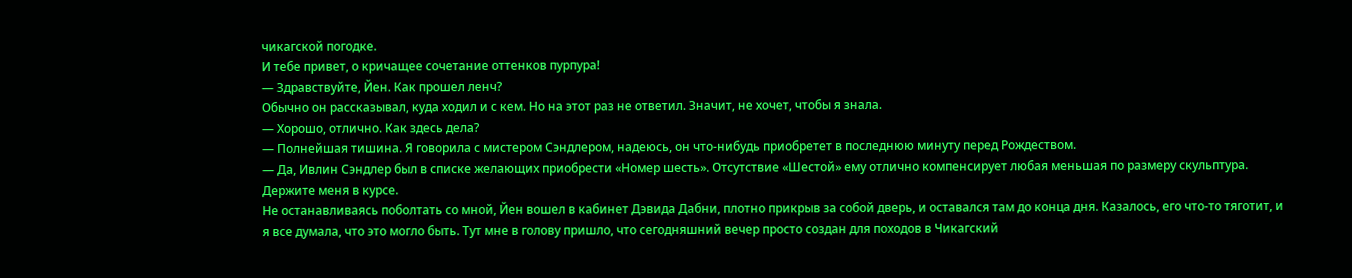чикагской погодке.
И тебе привет, о кричащее сочетание оттенков пурпура!
— Здравствуйте, Йен. Как прошел ленч?
Обычно он рассказывал, куда ходил и с кем. Но на этот раз не ответил. Значит, не хочет, чтобы я знала.
— Хорошо, отлично. Как здесь дела?
— Полнейшая тишина. Я говорила с мистером Сэндлером, надеюсь, он что-нибудь приобретет в последнюю минуту перед Рождеством.
— Да, Ивлин Сэндлер был в списке желающих приобрести «Номер шесть». Отсутствие «Шестой» ему отлично компенсирует любая меньшая по размеру скульптура. Держите меня в курсе.
Не останавливаясь поболтать со мной, Йен вошел в кабинет Дэвида Дабни, плотно прикрыв за собой дверь, и оставался там до конца дня. Казалось, его что-то тяготит, и я все думала, что это могло быть. Тут мне в голову пришло, что сегодняшний вечер просто создан для походов в Чикагский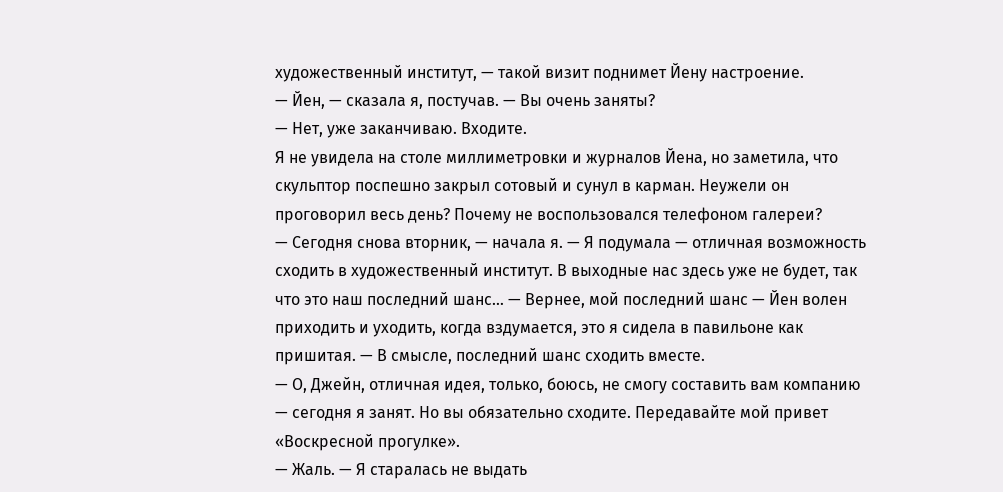художественный институт, — такой визит поднимет Йену настроение.
— Йен, — сказала я, постучав. — Вы очень заняты?
— Нет, уже заканчиваю. Входите.
Я не увидела на столе миллиметровки и журналов Йена, но заметила, что скульптор поспешно закрыл сотовый и сунул в карман. Неужели он проговорил весь день? Почему не воспользовался телефоном галереи?
— Сегодня снова вторник, — начала я. — Я подумала — отличная возможность сходить в художественный институт. В выходные нас здесь уже не будет, так что это наш последний шанс… — Вернее, мой последний шанс — Йен волен приходить и уходить, когда вздумается, это я сидела в павильоне как пришитая. — В смысле, последний шанс сходить вместе.
— О, Джейн, отличная идея, только, боюсь, не смогу составить вам компанию — сегодня я занят. Но вы обязательно сходите. Передавайте мой привет «Воскресной прогулке».
— Жаль. — Я старалась не выдать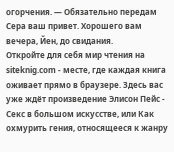огорчения. — Обязательно передам Сера ваш привет. Хорошего вам вечера, Йен, до свидания.
Откройте для себя мир чтения на siteknig.com - месте, где каждая книга оживает прямо в браузере. Здесь вас уже ждёт произведение Элисон Пейс - Секс в большом искусстве, или Как охмурить гения, относящееся к жанру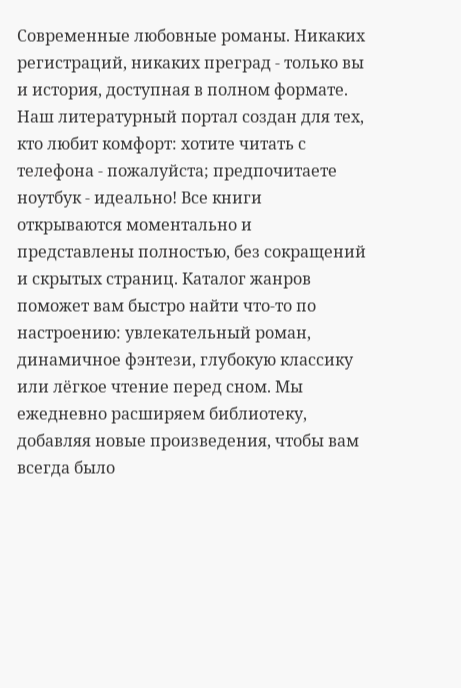Современные любовные романы. Никаких регистраций, никаких преград - только вы и история, доступная в полном формате. Наш литературный портал создан для тех, кто любит комфорт: хотите читать с телефона - пожалуйста; предпочитаете ноутбук - идеально! Все книги открываются моментально и представлены полностью, без сокращений и скрытых страниц. Каталог жанров поможет вам быстро найти что-то по настроению: увлекательный роман, динамичное фэнтези, глубокую классику или лёгкое чтение перед сном. Мы ежедневно расширяем библиотеку, добавляя новые произведения, чтобы вам всегда было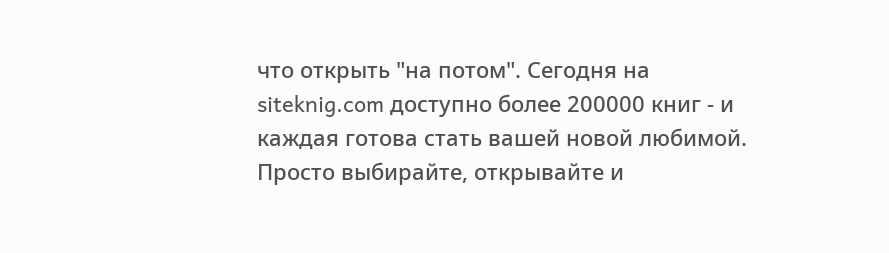что открыть "на потом". Сегодня на siteknig.com доступно более 200000 книг - и каждая готова стать вашей новой любимой. Просто выбирайте, открывайте и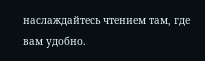наслаждайтесь чтением там, где вам удобно.